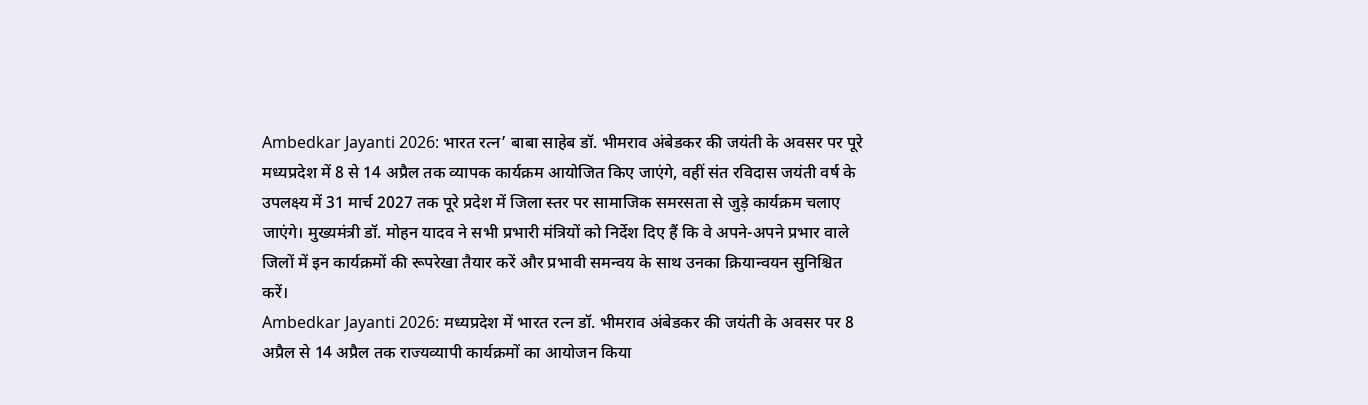Ambedkar Jayanti 2026: भारत रत्न’ बाबा साहेब डॉ. भीमराव अंबेडकर की जयंती के अवसर पर पूरे मध्यप्रदेश में 8 से 14 अप्रैल तक व्यापक कार्यक्रम आयोजित किए जाएंगे, वहीं संत रविदास जयंती वर्ष के उपलक्ष्य में 31 मार्च 2027 तक पूरे प्रदेश में जिला स्तर पर सामाजिक समरसता से जुड़े कार्यक्रम चलाए जाएंगे। मुख्यमंत्री डॉ. मोहन यादव ने सभी प्रभारी मंत्रियों को निर्देश दिए हैं कि वे अपने-अपने प्रभार वाले जिलों में इन कार्यक्रमों की रूपरेखा तैयार करें और प्रभावी समन्वय के साथ उनका क्रियान्वयन सुनिश्चित करें।
Ambedkar Jayanti 2026: मध्यप्रदेश में भारत रत्न डॉ. भीमराव अंबेडकर की जयंती के अवसर पर 8 अप्रैल से 14 अप्रैल तक राज्यव्यापी कार्यक्रमों का आयोजन किया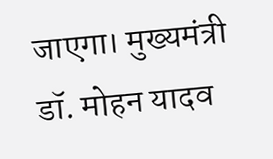जाएगा। मुख्यमंत्री डॉ. मोहन यादव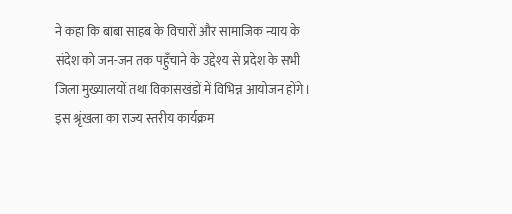ने कहा कि बाबा साहब के विचारों और सामाजिक न्याय के संदेश को जन-जन तक पहुँचाने के उद्देश्य से प्रदेश के सभी जिला मुख्यालयों तथा विकासखंडों में विभिन्न आयोजन होंगे। इस श्रृंखला का राज्य स्तरीय कार्यक्रम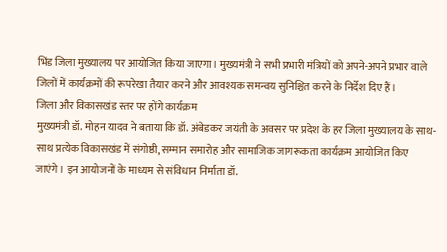भिंड जिला मुख्यालय पर आयोजित किया जाएगा। मुख्यमंत्री ने सभी प्रभारी मंत्रियों को अपने-अपने प्रभार वाले जिलों में कार्यक्रमों की रूपरेखा तैयार करने और आवश्यक समन्वय सुनिश्चित करने के निर्देश दिए हैं।
जिला और विकासखंड स्तर पर होंगे कार्यक्रम
मुख्यमंत्री डॉ. मोहन यादव ने बताया कि डॉ. अंबेडकर जयंती के अवसर पर प्रदेश के हर जिला मुख्यालय के साथ-साथ प्रत्येक विकासखंड में संगोष्ठी, सम्मान समारोह और सामाजिक जागरूकता कार्यक्रम आयोजित किए जाएंगे। इन आयोजनों के माध्यम से संविधान निर्माता डॉ.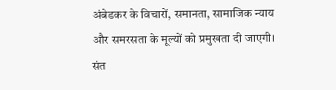अंबेडकर के विचारों, समानता, सामाजिक न्याय और समरसता के मूल्यों को प्रमुखता दी जाएगी।
संत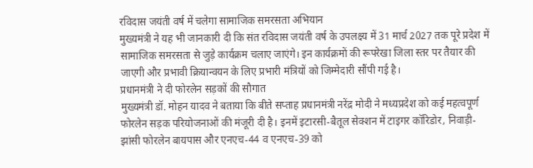रविदास जयंती वर्ष में चलेगा सामाजिक समरसता अभियान
मुख्यमंत्री ने यह भी जानकारी दी कि संत रविदास जयंती वर्ष के उपलक्ष्य में 31 मार्च 2027 तक पूरे प्रदेश में सामाजिक समरसता से जुड़े कार्यक्रम चलाए जाएंगे। इन कार्यक्रमों की रूपरेखा जिला स्तर पर तैयार की जाएगी और प्रभावी क्रियान्वयन के लिए प्रभारी मंत्रियों को जिम्मेदारी सौंपी गई है।
प्रधानमंत्री ने दी फोरलेन सड़कों की सौगात
मुख्यमंत्री डॉ. मोहन यादव ने बताया कि बीते सप्ताह प्रधानमंत्री नरेंद्र मोदी ने मध्यप्रदेश को कई महत्वपूर्ण फोरलेन सड़क परियोजनाओं की मंजूरी दी है। इनमें इटारसी-बैतूल सेक्शन में टाइगर कॉरिडोर, निवाड़ी-झांसी फोरलेन बायपास और एनएच-44 व एनएच-39 को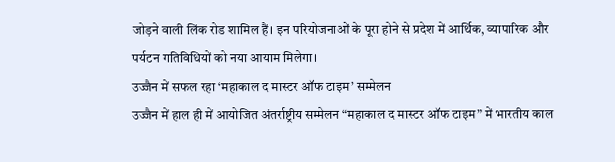जोड़ने वाली लिंक रोड शामिल हैं। इन परियोजनाओं के पूरा होने से प्रदेश में आर्थिक, व्यापारिक और पर्यटन गतिविधियों को नया आयाम मिलेगा।
उज्जैन में सफल रहा ‘महाकाल द मास्टर ऑफ टाइम’ सम्मेलन
उज्जैन में हाल ही में आयोजित अंतर्राष्ट्रीय सम्मेलन “महाकाल द मास्टर ऑफ टाइम” में भारतीय काल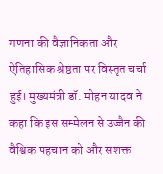गणना की वैज्ञानिकता और ऐतिहासिक श्रेष्ठता पर विस्तृत चर्चा हुई। मुख्यमंत्री डॉ. मोहन यादव ने कहा कि इस सम्मेलन से उज्जैन की वैश्विक पहचान को और सशक्त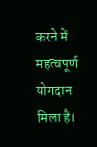करने में महत्वपूर्ण योगदान मिला है।